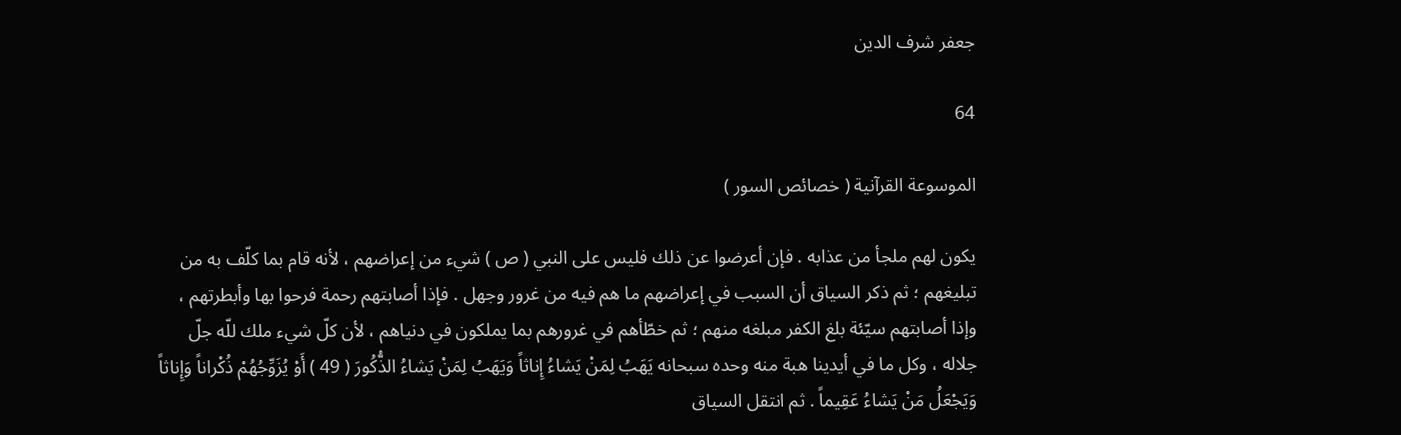جعفر شرف الدين

64

الموسوعة القرآنية ( خصائص السور )

يكون لهم ملجأ من عذابه . فإن أعرضوا عن ذلك فليس على النبي ( ص ) شيء من إعراضهم ، لأنه قام بما كلّف به من تبليغهم ؛ ثم ذكر السياق أن السبب في إعراضهم ما هم فيه من غرور وجهل . فإذا أصابتهم رحمة فرحوا بها وأبطرتهم ، وإذا أصابتهم سيّئة بلغ الكفر مبلغه منهم ؛ ثم خطّأهم في غرورهم بما يملكون في دنياهم ، لأن كلّ شيء ملك للّه جلّ جلاله ، وكل ما في أيدينا هبة منه وحده سبحانه يَهَبُ لِمَنْ يَشاءُ إِناثاً وَيَهَبُ لِمَنْ يَشاءُ الذُّكُورَ ( 49 ) أَوْ يُزَوِّجُهُمْ ذُكْراناً وَإِناثاً وَيَجْعَلُ مَنْ يَشاءُ عَقِيماً . ثم انتقل السياق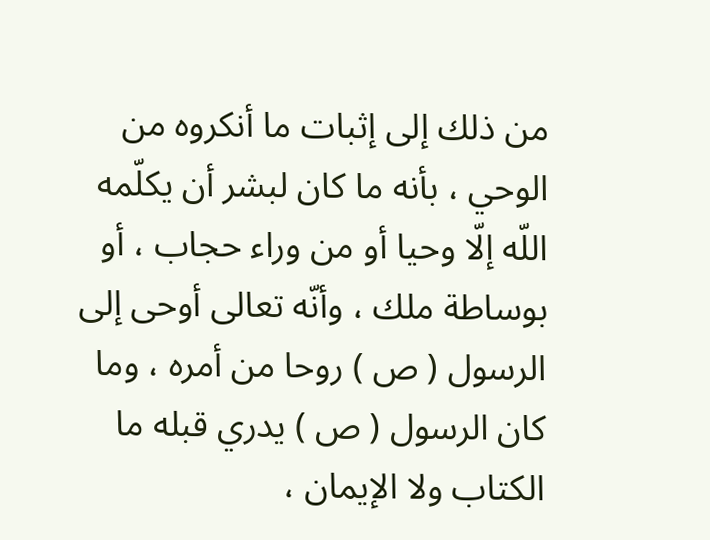من ذلك إلى إثبات ما أنكروه من الوحي ، بأنه ما كان لبشر أن يكلّمه اللّه إلّا وحيا أو من وراء حجاب ، أو بوساطة ملك ، وأنّه تعالى أوحى إلى الرسول ( ص ) روحا من أمره ، وما كان الرسول ( ص ) يدري قبله ما الكتاب ولا الإيمان ،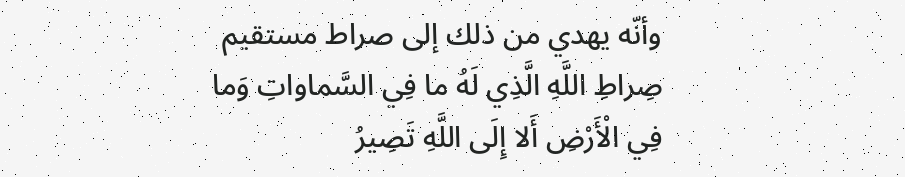وأنّه يهدي من ذلك إلى صراط مستقيم صِراطِ اللَّهِ الَّذِي لَهُ ما فِي السَّماواتِ وَما فِي الْأَرْضِ أَلا إِلَى اللَّهِ تَصِيرُ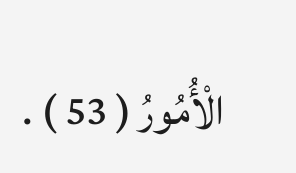الْأُمُورُ ( 53 ) .